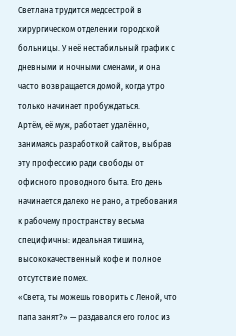Светлана трудится медсестрой в хирургическом отделении городской больницы. У неё нестабильный график с дневными и ночными сменами, и она часто возвращается домой, когда утро только начинает пробуждаться.
Артём, её муж, работает удалённо, занимаясь разработкой сайтов, выбрав эту профессию ради свободы от офисного проводного быта. Его день начинается далеко не рано, а требования к рабочему пространству весьма специфичны: идеальная тишина, высококачественный кофе и полное отсутствие помех.
«Света, ты можешь говорить с Леной, что папа занят?» — раздавался его голос из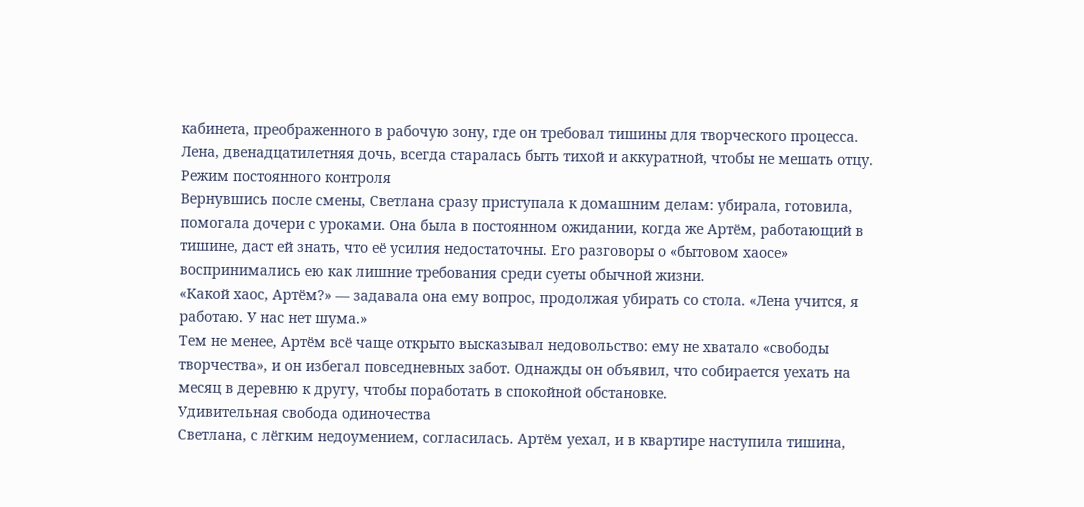кабинета, преображенного в рабочую зону, где он требовал тишины для творческого процесса.
Лена, двенадцатилетняя дочь, всегда старалась быть тихой и аккуратной, чтобы не мешать отцу.
Режим постоянного контроля
Вернувшись после смены, Светлана сразу приступала к домашним делам: убирала, готовила, помогала дочери с уроками. Она была в постоянном ожидании, когда же Артём, работающий в тишине, даст ей знать, что её усилия недостаточны. Его разговоры о «бытовом хаосе» воспринимались ею как лишние требования среди суеты обычной жизни.
«Какой хаос, Артём?» — задавала она ему вопрос, продолжая убирать со стола. «Лена учится, я работаю. У нас нет шума.»
Тем не менее, Артём всё чаще открыто высказывал недовольство: ему не хватало «свободы творчества», и он избегал повседневных забот. Однажды он объявил, что собирается уехать на месяц в деревню к другу, чтобы поработать в спокойной обстановке.
Удивительная свобода одиночества
Светлана, с лёгким недоумением, согласилась. Артём уехал, и в квартире наступила тишина,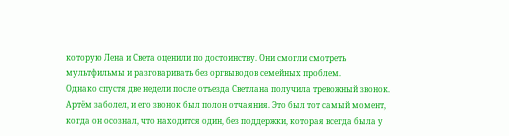которую Лена и Света оценили по достоинству. Они смогли смотреть мультфильмы и разговаривать без оргвыводов семейных проблем.
Однако спустя две недели после отъезда Светлана получила тревожный звонок. Артём заболел, и его звонок был полон отчаяния. Это был тот самый момент, когда он осознал, что находится один, без поддержки, которая всегда была у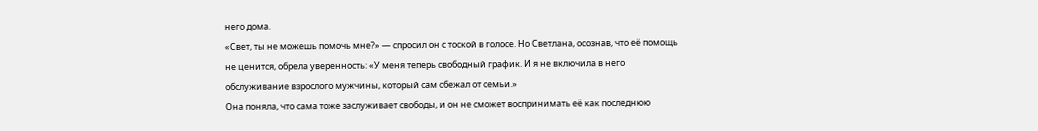него дома.
«Свет, ты не можешь помочь мне?» — спросил он с тоской в голосе. Но Светлана, осознав, что её помощь не ценится, обрела уверенность: «У меня теперь свободный график. И я не включила в него обслуживание взрослого мужчины, который сам сбежал от семьи.»
Она поняла, что сама тоже заслуживает свободы, и он не сможет воспринимать её как последнюю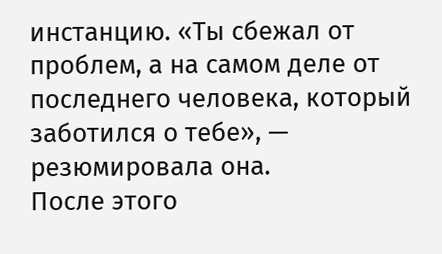инстанцию. «Ты сбежал от проблем, а на самом деле от последнего человека, который заботился о тебе», — резюмировала она.
После этого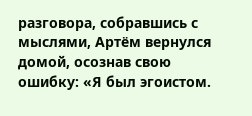разговора, собравшись с мыслями, Артём вернулся домой, осознав свою ошибку: «Я был эгоистом.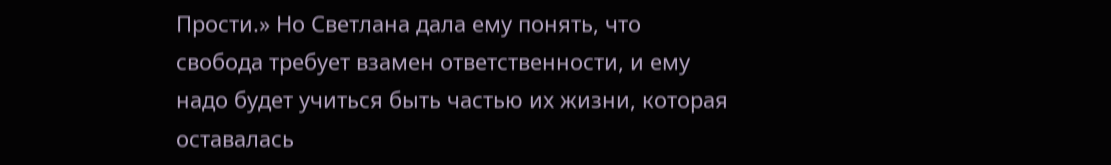Прости.» Но Светлана дала ему понять, что свобода требует взамен ответственности, и ему надо будет учиться быть частью их жизни, которая оставалась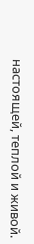настоящей, теплой и живой.